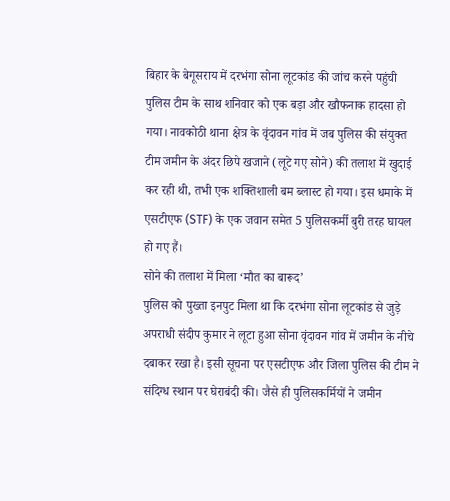बिहार के बेगूसराय में दरभंगा सोना लूटकांड की जांच करने पहुंची पुलिस टीम के साथ शनिवार को एक बड़ा और खौफनाक हादसा हो गया। नावकोठी थाना क्षेत्र के वृंदावन गांव में जब पुलिस की संयुक्त टीम जमीन के अंदर छिपे खजाने (लूटे गए सोने) की तलाश में खुदाई कर रही थी, तभी एक शक्तिशाली बम ब्लास्ट हो गया। इस धमाके में एसटीएफ (STF) के एक जवान समेत 5 पुलिसकर्मी बुरी तरह घायल हो गए हैं।
सोने की तलाश में मिला ‘मौत का बारूद’
पुलिस को पुख्ता इनपुट मिला था कि दरभंगा सोना लूटकांड से जुड़े अपराधी संदीप कुमार ने लूटा हुआ सोना वृंदावन गांव में जमीन के नीचे दबाकर रखा है। इसी सूचना पर एसटीएफ और जिला पुलिस की टीम ने संदिग्ध स्थान पर घेराबंदी की। जैसे ही पुलिसकर्मियों ने जमीन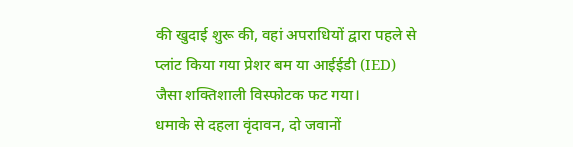की खुदाई शुरू की, वहां अपराधियों द्वारा पहले से प्लांट किया गया प्रेशर बम या आईईडी (IED) जैसा शक्तिशाली विस्फोटक फट गया।
धमाके से दहला वृंदावन, दो जवानों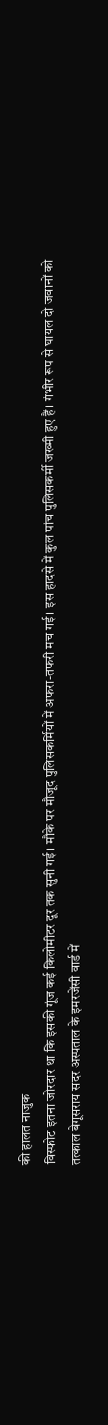की हालत नाजुक
विस्फोट इतना जोरदार था कि इसकी गूंज कई किलोमीटर दूर तक सुनी गई। मौके पर मौजूद पुलिसकर्मियों में अफरा-तफरी मच गई। इस हादसे में कुल पांच पुलिसकर्मी जख्मी हुए हैं। गंभीर रूप से घायल दो जवानों को तत्काल बेगूसराय सदर अस्पताल के इमरजेंसी वार्ड में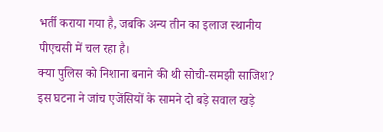भर्ती कराया गया है, जबकि अन्य तीन का इलाज स्थानीय पीएचसी में चल रहा है।
क्या पुलिस को निशाना बनाने की थी सोची-समझी साजिश?
इस घटना ने जांच एजेंसियों के सामने दो बड़े सवाल खड़े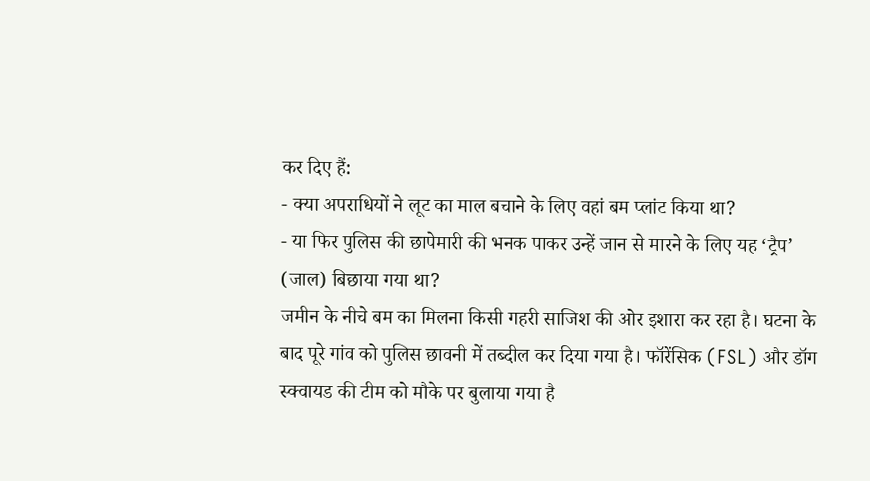कर दिए हैं:
- क्या अपराधियों ने लूट का माल बचाने के लिए वहां बम प्लांट किया था?
- या फिर पुलिस की छापेमारी की भनक पाकर उन्हें जान से मारने के लिए यह ‘ट्रैप’ (जाल) बिछाया गया था?
जमीन के नीचे बम का मिलना किसी गहरी साजिश की ओर इशारा कर रहा है। घटना के बाद पूरे गांव को पुलिस छावनी में तब्दील कर दिया गया है। फॉरेंसिक (FSL) और डॉग स्क्वायड की टीम को मौके पर बुलाया गया है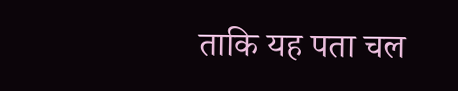ताकि यह पता चल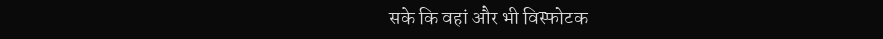सके कि वहां और भी विस्फोटक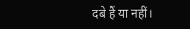दबे हैं या नहीं।